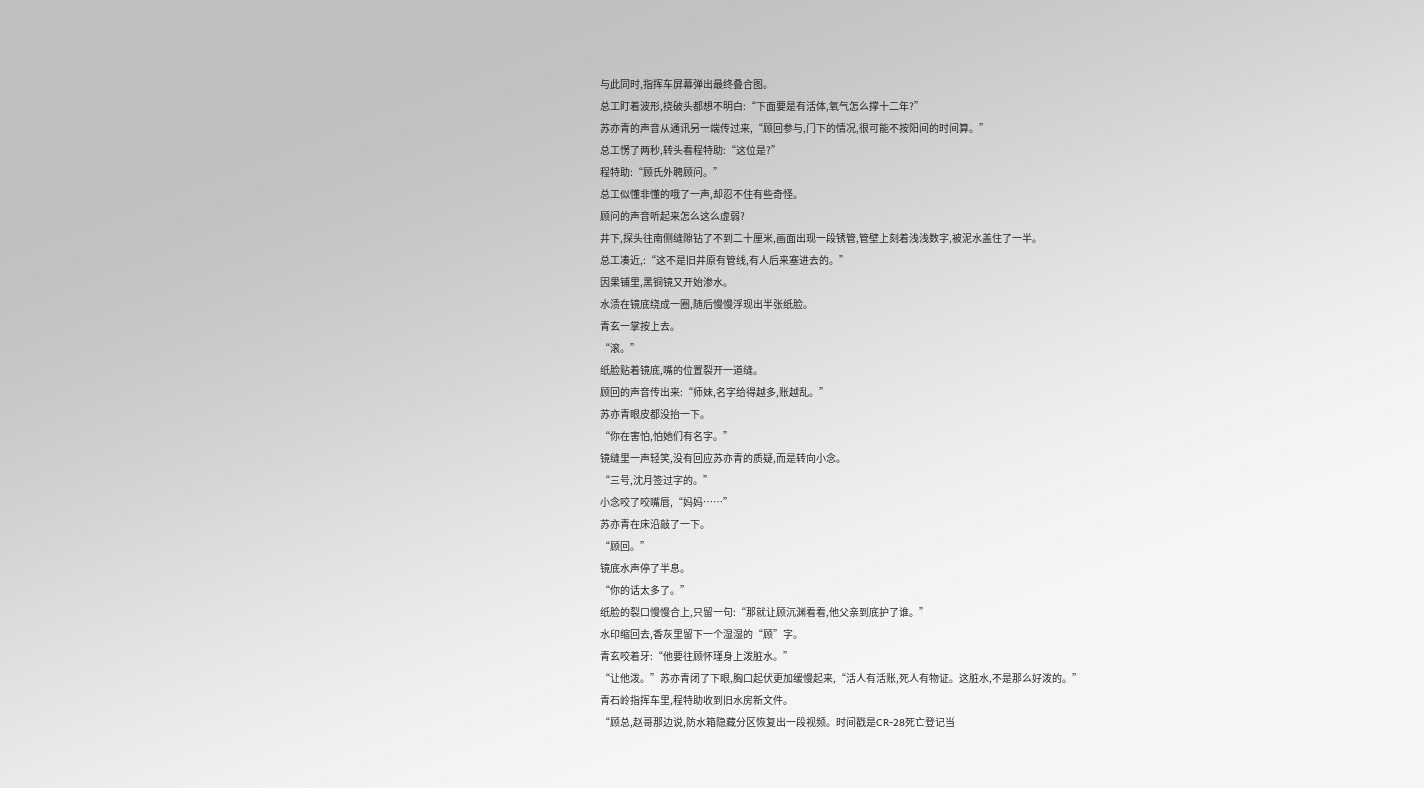与此同时,指挥车屏幕弹出最终叠合图。
总工盯着波形,挠破头都想不明白:“下面要是有活体,氧气怎么撑十二年?”
苏亦青的声音从通讯另一端传过来,“顾回参与,门下的情况,很可能不按阳间的时间算。”
总工愣了两秒,转头看程特助:“这位是?”
程特助:“顾氏外聘顾问。”
总工似懂非懂的哦了一声,却忍不住有些奇怪。
顾问的声音听起来怎么这么虚弱?
井下,探头往南侧缝隙钻了不到二十厘米,画面出现一段锈管,管壁上刻着浅浅数字,被泥水盖住了一半。
总工凑近,:“这不是旧井原有管线,有人后来塞进去的。”
因果铺里,黑铜镜又开始渗水。
水渍在镜底绕成一圈,随后慢慢浮现出半张纸脸。
青玄一掌按上去。
“滚。”
纸脸贴着镜底,嘴的位置裂开一道缝。
顾回的声音传出来:“师妹,名字给得越多,账越乱。”
苏亦青眼皮都没抬一下。
“你在害怕,怕她们有名字。”
镜缝里一声轻笑,没有回应苏亦青的质疑,而是转向小念。
“三号,沈月签过字的。”
小念咬了咬嘴唇,“妈妈……”
苏亦青在床沿敲了一下。
“顾回。”
镜底水声停了半息。
“你的话太多了。”
纸脸的裂口慢慢合上,只留一句:“那就让顾沉渊看看,他父亲到底护了谁。”
水印缩回去,香灰里留下一个湿湿的“顾”字。
青玄咬着牙:“他要往顾怀瑾身上泼脏水。”
“让他泼。”苏亦青闭了下眼,胸口起伏更加缓慢起来,“活人有活账,死人有物证。这脏水,不是那么好泼的。”
青石岭指挥车里,程特助收到旧水房新文件。
“顾总,赵哥那边说,防水箱隐藏分区恢复出一段视频。时间戳是CR-28死亡登记当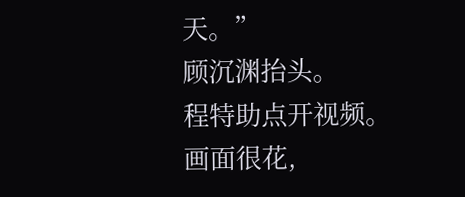天。”
顾沉渊抬头。
程特助点开视频。
画面很花,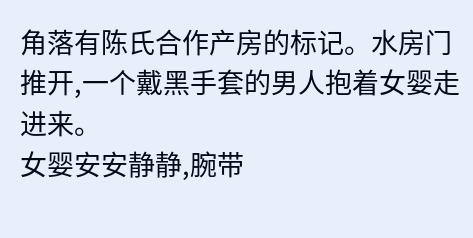角落有陈氏合作产房的标记。水房门推开,一个戴黑手套的男人抱着女婴走进来。
女婴安安静静,腕带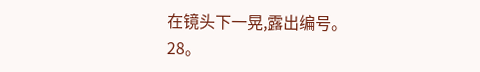在镜头下一晃,露出编号。
28。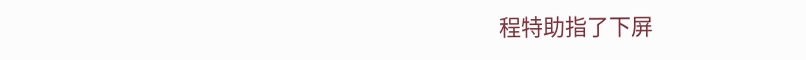程特助指了下屏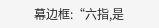幕边框:“六指,是